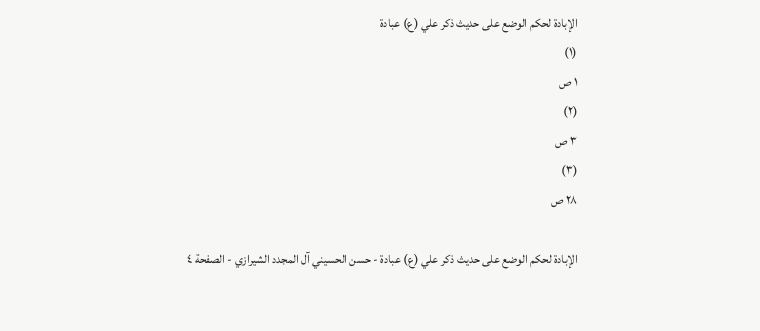الإبادة لحكم الوضع على حديث ذكر علي (ع) عبادة
(١)
١ ص
(٢)
٣ ص
(٣)
٢٨ ص

الإبادة لحكم الوضع على حديث ذكر علي (ع) عبادة - حسن الحسيني آل المجدد الشيرازي - الصفحة ٤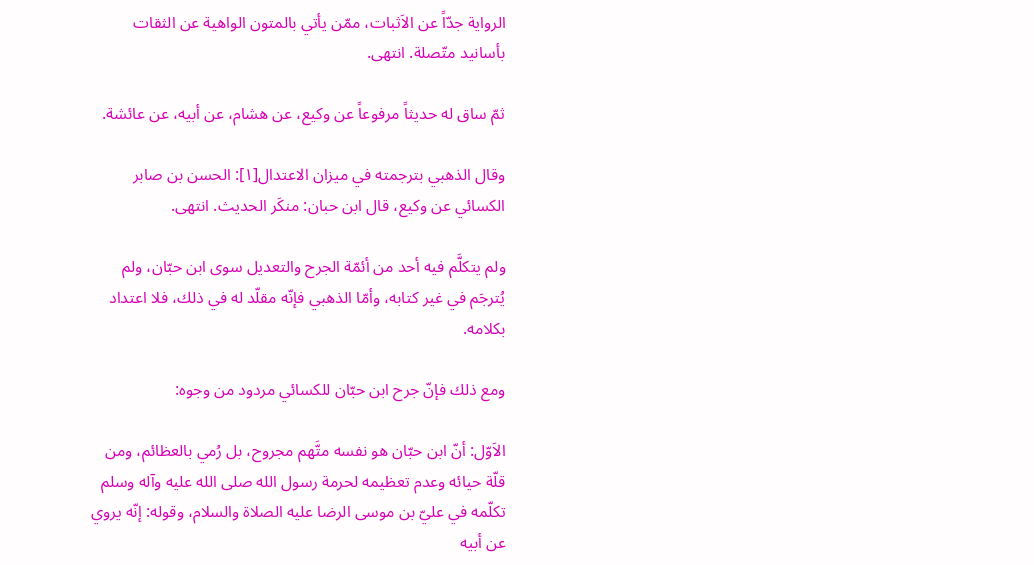الرواية جدّاً عن الاَثبات، ممّن يأتي بالمتون الواهية عن الثقات بأسانيد متّصلة. انتهى.

ثمّ ساق له حديثاً مرفوعاً عن وكيع، عن هشام، عن أبيه، عن عائشة.

وقال الذهبي بترجمته في ميزان الاعتدال[١]: الحسن بن صابر الكسائي عن وكيع، قال ابن حبان: منكَر الحديث. انتهى.

ولم يتكلَّم فيه أحد من أئمّة الجرح والتعديل سوى ابن حبّان، ولم يُترجَم في غير كتابه، وأمّا الذهبي فإنّه مقلّد له في ذلك، فلا اعتداد بكلامه.

ومع ذلك فإنّ جرح ابن حبّان للكسائي مردود من وجوه:

الاَوّل: أنّ ابن حبّان هو نفسه متَّهم مجروح، بل رُمي بالعظائم، ومن قلّة حيائه وعدم تعظيمه لحرمة رسول الله صلى الله عليه وآله وسلم تكلّمه في عليّ بن موسى الرضا عليه الصلاة والسلام، وقوله: إنّه يروي عن أبيه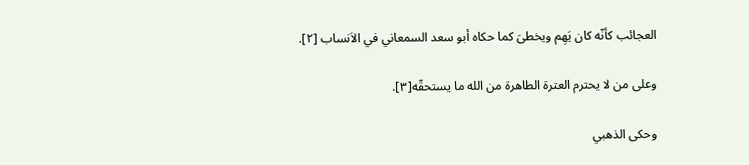العجائب كأنّه كان يَهِم ويخطىَ كما حكاه أبو سعد السمعاني في الاَنساب [٢].

وعلى من لا يحترم العترة الطاهرة من الله ما يستحقّه[٣].

وحكى الذهبي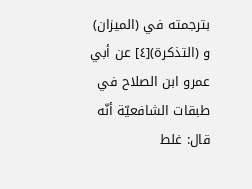بترجمته في (الميزان) و (التذكرة)[٤] عن أبي عمرو ابن الصلاح في طبقات الشافعيّة أنّه قال: غلط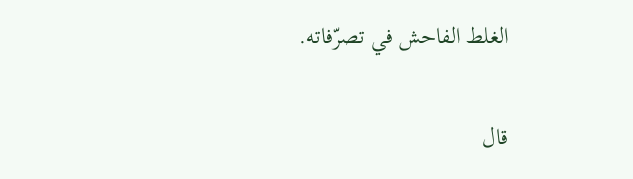الغلط الفاحش في تصرّفاته.

قال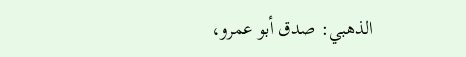الذهبي: صدق أبو عمرو،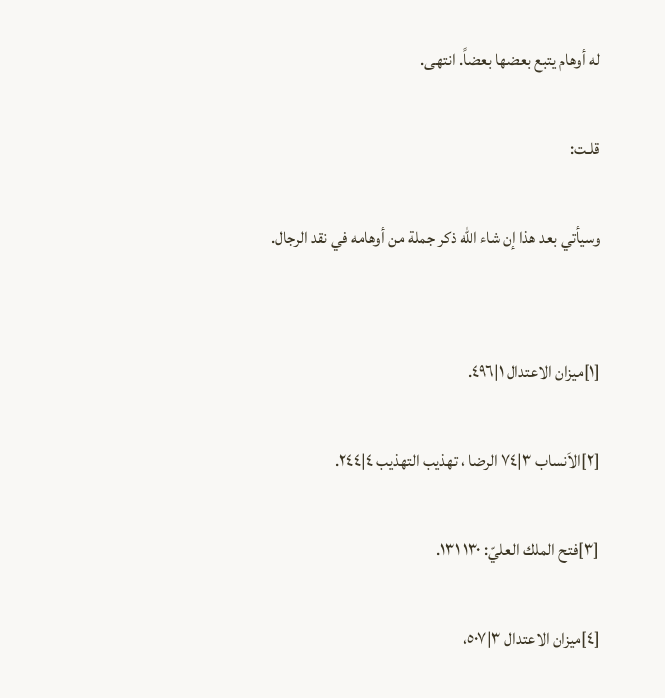له أوهام يتبع بعضها بعضاً. انتهى.

قلـت:

وسيأتي بعد هذا إن شاء الله ذكر جملة من أوهامه في نقد الرجال.


[١]ميزان الاعتدال ١|٤٩٦.

[٢]الاَنساب ٣|٧٤ الرضا ، تهذيب التهذيب ٤|٢٤٤.

[٣]فتح الملك العليّ: ١٣٠ ١٣١.

[٤]ميزان الاعتدال ٣|٥٠٧،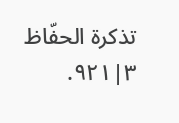تذكرة الحفّاظ ٣|٩٢١.